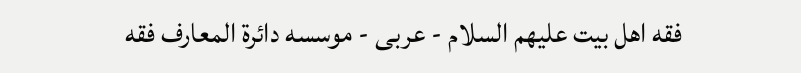فقه اهل بیت علیهم السلام - عربی - موسسه دائرة المعارف فقه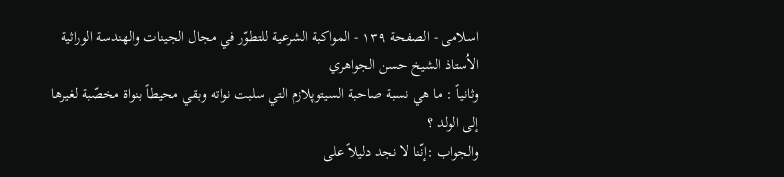اسلامی - الصفحة ١٣٩ - المواكبة الشرعية للتطوّر في مجال الجينات والهندسة الوراثية الاُستاذ الشيخ حسن الجواهري
وثانياً : ما هي نسبة صاحبة السيتوپلازم التي سلبت نواته وبقي محيطاً بنواة مخصّبة لغيرها إلى الولد ؟
والجواب :إنّنا لا نجد دليلاً على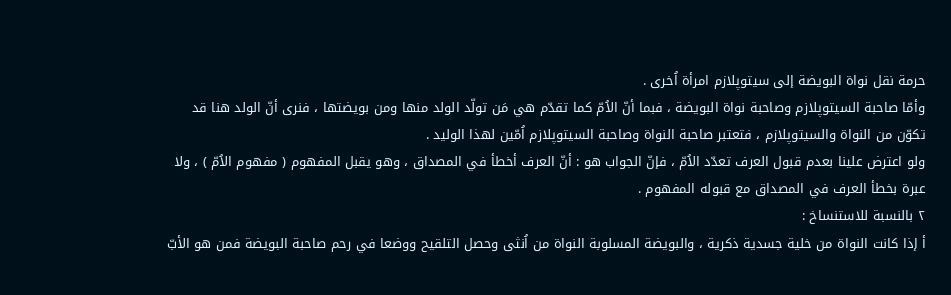حرمة نقل نواة البويضة إلى سيتوپلازم امرأة اُخرى .
وأمّا صاحبة السيتوپلازم وصاحبة نواة البويضة ، فبما أنّ الاُمّ كما تقدّم هي مَن تولّد الولد منها ومن بويضتها ، فنرى أنّ الولد هنا قد تكوّن من النواة والسيتوپلازم ، فتعتبر صاحبة النواة وصاحبة السيتوپلازم اُمّين لهذا الوليد .
ولو اعترض علينا بعدم قبول العرف تعدّد الاُمّ ، فإنّ الجواب هو : أنّ العرف أخطأ في المصداق ، وهو يقبل المفهوم ( مفهوم الاُمّ ) ، ولا عبرة بخطأ العرف في المصداق مع قبوله المفهوم .
٢ بالنسبة للاستنساخ :
أ إذا كانت النواة من خلية جسدية ذكرية ، والبويضة المسلوبة النواة من اُنثى وحصل التلقيح ووضعا في رحم صاحبة البويضة فمن هو الأبّ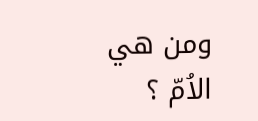ومن هي الاُمّ ؟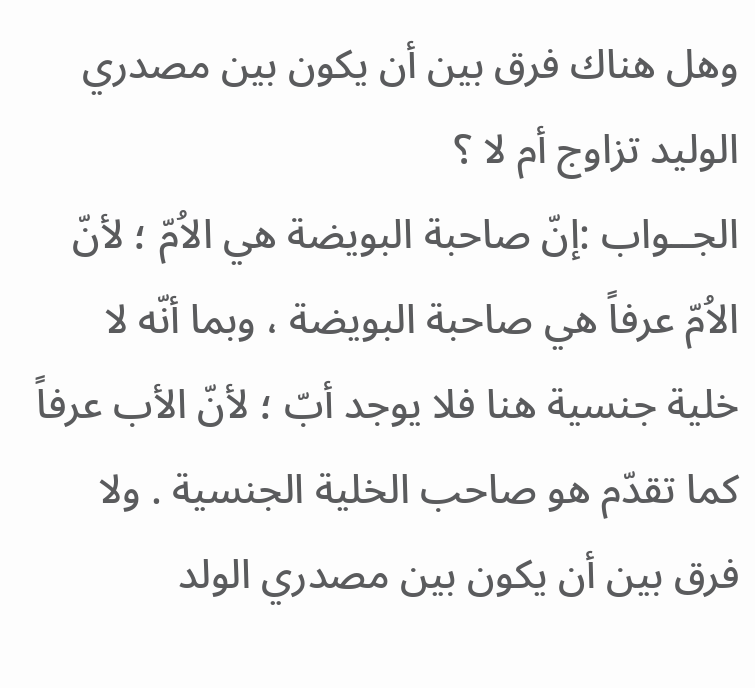وهل هناك فرق بين أن يكون بين مصدري الوليد تزاوج أم لا ؟
الجــواب :إنّ صاحبة البويضة هي الاُمّ ؛ لأنّ الاُمّ عرفاً هي صاحبة البويضة ، وبما أنّه لا خلية جنسية هنا فلا يوجد أبّ ؛ لأنّ الأب عرفاً كما تقدّم هو صاحب الخلية الجنسية . ولا فرق بين أن يكون بين مصدري الولد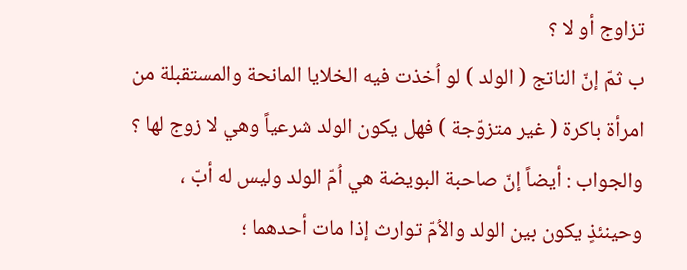تزاوج أو لا ؟
ب ثمّ إنّ الناتج ( الولد ) لو اُخذت فيه الخلايا المانحة والمستقبلة من امرأة باكرة ( غير متزوّجة ) فهل يكون الولد شرعياً وهي لا زوج لها ؟
والجواب : أيضاً إنّ صاحبة البويضة هي اُمّ الولد وليس له أبّ ، وحينئذٍ يكون بين الولد والاُمّ توارث إذا مات أحدهما ؛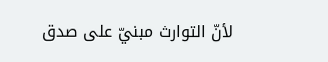لأنّ التوارث مبنيّ على صدق